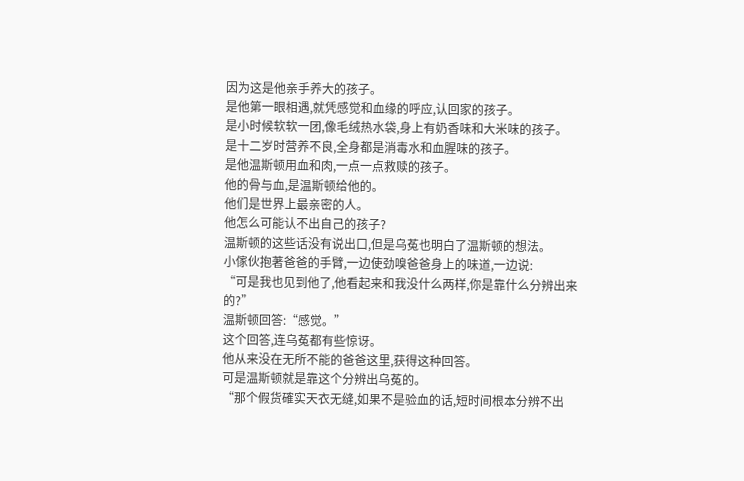因为这是他亲手养大的孩子。
是他第一眼相遇,就凭感觉和血缘的呼应,认回家的孩子。
是小时候软软一团,像毛绒热水袋,身上有奶香味和大米味的孩子。
是十二岁时营养不良,全身都是消毒水和血腥味的孩子。
是他温斯顿用血和肉,一点一点救赎的孩子。
他的骨与血,是温斯顿给他的。
他们是世界上最亲密的人。
他怎么可能认不出自己的孩子?
温斯顿的这些话没有说出口,但是乌菟也明白了温斯顿的想法。
小傢伙抱著爸爸的手臂,一边使劲嗅爸爸身上的味道,一边说:
“可是我也见到他了,他看起来和我没什么两样,你是靠什么分辨出来的?”
温斯顿回答:“感觉。”
这个回答,连乌菟都有些惊讶。
他从来没在无所不能的爸爸这里,获得这种回答。
可是温斯顿就是靠这个分辨出乌菟的。
“那个假货確实天衣无缝,如果不是验血的话,短时间根本分辨不出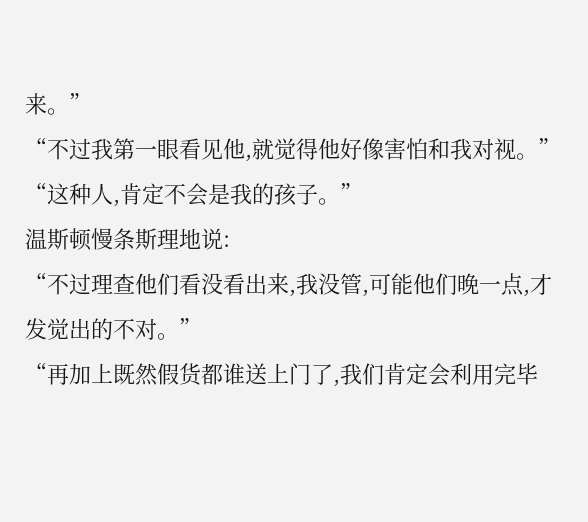来。”
“不过我第一眼看见他,就觉得他好像害怕和我对视。”
“这种人,肯定不会是我的孩子。”
温斯顿慢条斯理地说:
“不过理查他们看没看出来,我没管,可能他们晚一点,才发觉出的不对。”
“再加上既然假货都谁送上门了,我们肯定会利用完毕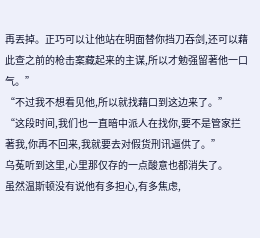再丟掉。正巧可以让他站在明面替你挡刀吞剑,还可以藉此查之前的枪击案藏起来的主谋,所以才勉强留著他一口气。”
“不过我不想看见他,所以就找藉口到这边来了。”
“这段时间,我们也一直暗中派人在找你,要不是管家拦著我,你再不回来,我就要去对假货刑讯逼供了。”
乌菟听到这里,心里那仅存的一点酸意也都消失了。
虽然温斯顿没有说他有多担心,有多焦虑,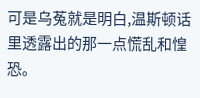可是乌菟就是明白,温斯顿话里透露出的那一点慌乱和惶恐。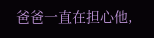爸爸一直在担心他,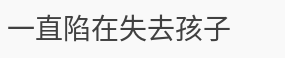一直陷在失去孩子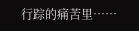行踪的痛苦里……